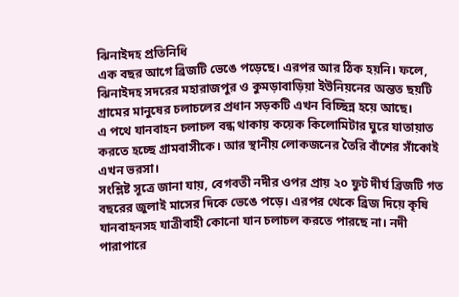ঝিনাইদহ প্রতিনিধি
এক বছর আগে ব্রিজটি ভেঙে পড়েছে। এরপর আর ঠিক হয়নি। ফলে, ঝিনাইদহ সদরের মহারাজপুর ও কুমড়াবাড়িয়া ইউনিয়নের অন্তত ছয়টি গ্রামের মানুষের চলাচলের প্রধান সড়কটি এখন বিচ্ছিন্ন হয়ে আছে।
এ পথে যানবাহন চলাচল বন্ধ থাকায় কয়েক কিলোমিটার ঘুরে যাতায়াত করতে হচ্ছে গ্রামবাসীকে। আর স্থানীয় লোকজনের তৈরি বাঁশের সাঁকোই এখন ভরসা।
সংশ্লিষ্ট সূত্রে জানা যায়, বেগবতী নদীর ওপর প্রায় ২০ ফুট দীর্ঘ ব্রিজটি গত বছরের জুলাই মাসের দিকে ভেঙে পড়ে। এরপর থেকে ব্রিজ দিয়ে কৃষি যানবাহনসহ যাত্রীবাহী কোনো যান চলাচল করতে পারছে না। নদী পারাপারে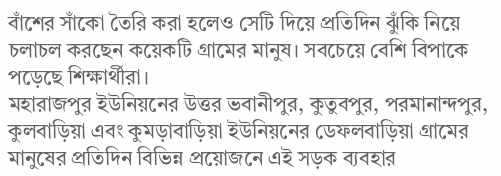বাঁশের সাঁকো তৈরি করা হলেও সেটি দিয়ে প্রতিদিন ঝুঁকি নিয়ে চলাচল করছেন কয়েকটি গ্রামের মানুষ। সবচেয়ে বেশি বিপাকে পড়েছে শিক্ষার্থীরা।
মহারাজপুর ইউনিয়নের উত্তর ভবানীপুর, কুতুবপুর, পরমানান্দপুর, কুলবাড়িয়া এবং কুমড়াবাড়িয়া ইউনিয়নের ডেফলবাড়িয়া গ্রামের মানুষের প্রতিদিন বিভিন্ন প্রয়োজনে এই সড়ক ব্যবহার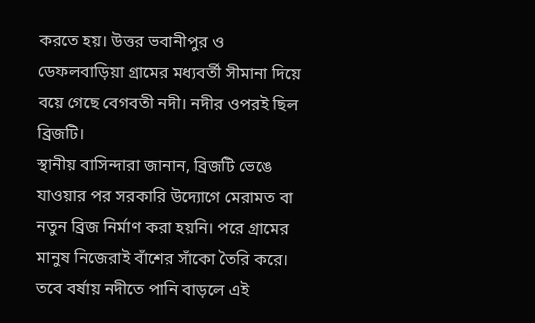করতে হয়। উত্তর ভবানীপুর ও ডেফলবাড়িয়া গ্রামের মধ্যবর্তী সীমানা দিয়ে বয়ে গেছে বেগবতী নদী। নদীর ওপরই ছিল ব্রিজটি।
স্থানীয় বাসিন্দারা জানান, ব্রিজটি ভেঙে যাওয়ার পর সরকারি উদ্যোগে মেরামত বা নতুন ব্রিজ নির্মাণ করা হয়নি। পরে গ্রামের মানুষ নিজেরাই বাঁশের সাঁকো তৈরি করে। তবে বর্ষায় নদীতে পানি বাড়লে এই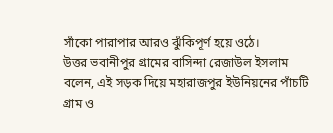সাঁকো পারাপার আরও ঝুঁকিপূর্ণ হয়ে ওঠে।
উত্তর ভবানীপুর গ্রামের বাসিন্দা রেজাউল ইসলাম বলেন, এই সড়ক দিয়ে মহারাজপুর ইউনিয়নের পাঁচটি গ্রাম ও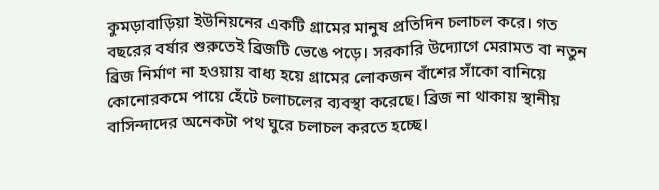কুমড়াবাড়িয়া ইউনিয়নের একটি গ্রামের মানুষ প্রতিদিন চলাচল করে। গত বছরের বর্ষার শুরুতেই ব্রিজটি ভেঙে পড়ে। সরকারি উদ্যোগে মেরামত বা নতুন ব্রিজ নির্মাণ না হওয়ায় বাধ্য হয়ে গ্রামের লোকজন বাঁশের সাঁকো বানিয়ে কোনোরকমে পায়ে হেঁটে চলাচলের ব্যবস্থা করেছে। ব্রিজ না থাকায় স্থানীয় বাসিন্দাদের অনেকটা পথ ঘুরে চলাচল করতে হচ্ছে।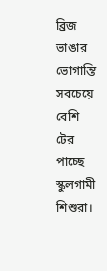ব্রিজ ভাঙার ভোগান্তি সবচেয়ে বেশি টের পাচ্ছে স্কুলগামী শিশুরা।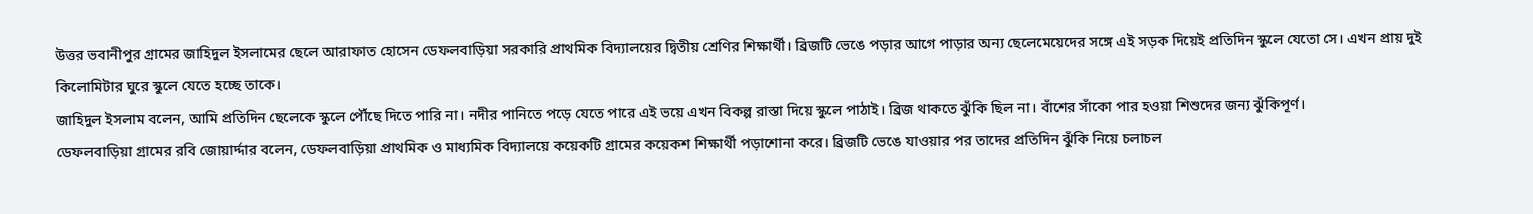উত্তর ভবানীপুর গ্রামের জাহিদুল ইসলামের ছেলে আরাফাত হোসেন ডেফলবাড়িয়া সরকারি প্রাথমিক বিদ্যালয়ের দ্বিতীয় শ্রেণির শিক্ষার্থী। ব্রিজটি ভেঙে পড়ার আগে পাড়ার অন্য ছেলেমেয়েদের সঙ্গে এই সড়ক দিয়েই প্রতিদিন স্কুলে যেতো সে। এখন প্রায় দুই কিলোমিটার ঘুরে স্কুলে যেতে হচ্ছে তাকে।
জাহিদুল ইসলাম বলেন, আমি প্রতিদিন ছেলেকে স্কুলে পৌঁছে দিতে পারি না। নদীর পানিতে পড়ে যেতে পারে এই ভয়ে এখন বিকল্প রাস্তা দিয়ে স্কুলে পাঠাই। ব্রিজ থাকতে ঝুঁকি ছিল না। বাঁশের সাঁকো পার হওয়া শিশুদের জন্য ঝুঁকিপূর্ণ।
ডেফলবাড়িয়া গ্রামের রবি জোয়ার্দ্দার বলেন, ডেফলবাড়িয়া প্রাথমিক ও মাধ্যমিক বিদ্যালয়ে কয়েকটি গ্রামের কয়েকশ শিক্ষার্থী পড়াশোনা করে। ব্রিজটি ভেঙে যাওয়ার পর তাদের প্রতিদিন ঝুঁকি নিয়ে চলাচল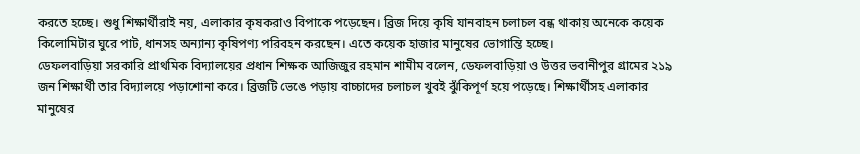করতে হচ্ছে। শুধু শিক্ষার্থীরাই নয়, এলাকার কৃষকরাও বিপাকে পড়েছেন। ব্রিজ দিয়ে কৃষি যানবাহন চলাচল বন্ধ থাকায় অনেকে কয়েক কিলোমিটার ঘুরে পাট, ধানসহ অন্যান্য কৃষিপণ্য পরিবহন করছেন। এতে কয়েক হাজার মানুষের ভোগান্তি হচ্ছে।
ডেফলবাড়িয়া সরকারি প্রাথমিক বিদ্যালয়ের প্রধান শিক্ষক আজিজুর রহমান শামীম বলেন, ডেফলবাড়িয়া ও উত্তর ভবানীপুর গ্রামের ২১৯ জন শিক্ষার্থী তার বিদ্যালয়ে পড়াশোনা করে। ব্রিজটি ভেঙে পড়ায় বাচ্চাদের চলাচল খুবই ঝুঁকিপূর্ণ হয়ে পড়েছে। শিক্ষার্থীসহ এলাকার মানুষের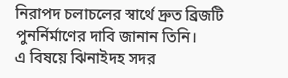নিরাপদ চলাচলের স্বার্থে দ্রুত ব্রিজটি পুনর্নির্মাণের দাবি জানান তিনি।
এ বিষয়ে ঝিনাইদহ সদর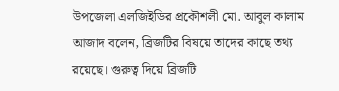উপজেলা এলজিইডির প্রকৌশলী মো. আবুল কালাম আজাদ বলেন, ব্রিজটির বিষয়ে তাদের কাছে তথ্য রয়েছে। গুরুত্ব দিয়ে ব্রিজটি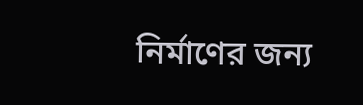নির্মাণের জন্য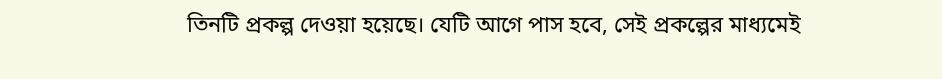তিনটি প্রকল্প দেওয়া হয়েছে। যেটি আগে পাস হবে, সেই প্রকল্পের মাধ্যমেই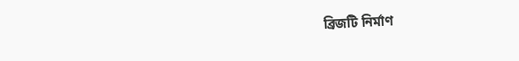ব্রিজটি নির্মাণ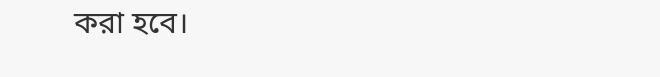করা হবে।